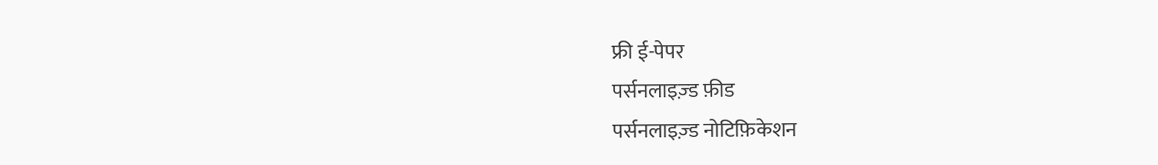फ्री ई-पेपर
पर्सनलाइज़्ड फ़ीड
पर्सनलाइज़्ड नोटिफ़िकेशन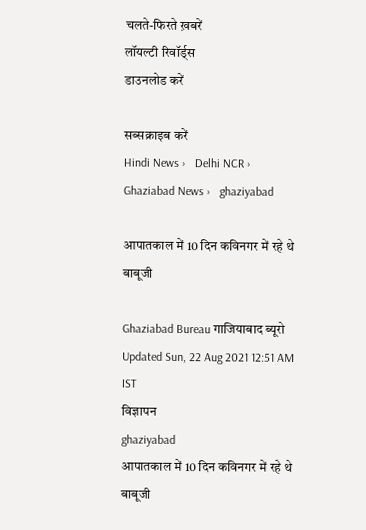चलते-फिरते ख़बरें
लॉयल्टी रिवॉर्ड्स
डाउनलोड करें

सब्सक्राइब करें
Hindi News ›   Delhi NCR ›   Ghaziabad News ›   ghaziyabad

आपातकाल में 10 दिन कविनगर में रहे थे बाबूजी

Ghaziabad Bureau गाजियाबाद ब्यूरो
Updated Sun, 22 Aug 2021 12:51 AM IST
विज्ञापन
ghaziyabad
आपातकाल में 10 दिन कविनगर में रहे थे बाबूजी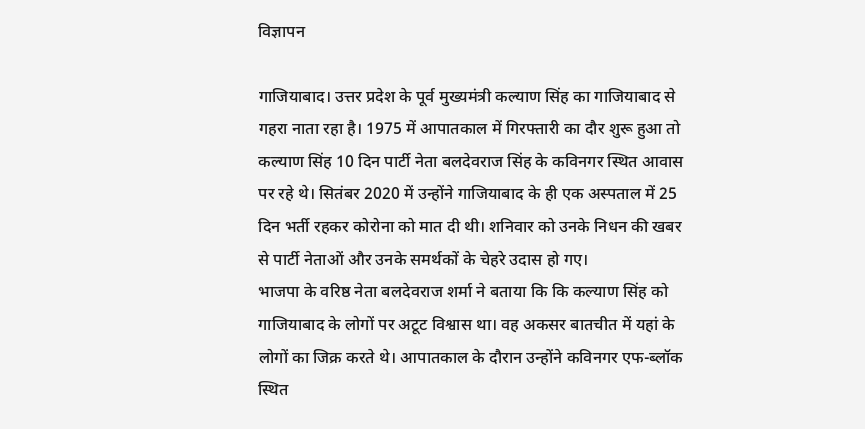विज्ञापन

गाजियाबाद। उत्तर प्रदेश के पूर्व मुख्यमंत्री कल्याण सिंह का गाजियाबाद से गहरा नाता रहा है। 1975 में आपातकाल में गिरफ्तारी का दौर शुरू हुआ तो कल्याण सिंह 10 दिन पार्टी नेता बलदेवराज सिंह के कविनगर स्थित आवास पर रहे थे। सितंबर 2020 में उन्होंने गाजियाबाद के ही एक अस्पताल में 25 दिन भर्ती रहकर कोरोना को मात दी थी। शनिवार को उनके निधन की खबर से पार्टी नेताओं और उनके समर्थकों के चेहरे उदास हो गए।
भाजपा के वरिष्ठ नेता बलदेवराज शर्मा ने बताया कि कि कल्याण सिंह को गाजियाबाद के लोगों पर अटूट विश्वास था। वह अकसर बातचीत में यहां के लोगों का जिक्र करते थे। आपातकाल के दौरान उन्होंने कविनगर एफ-ब्लॉक स्थित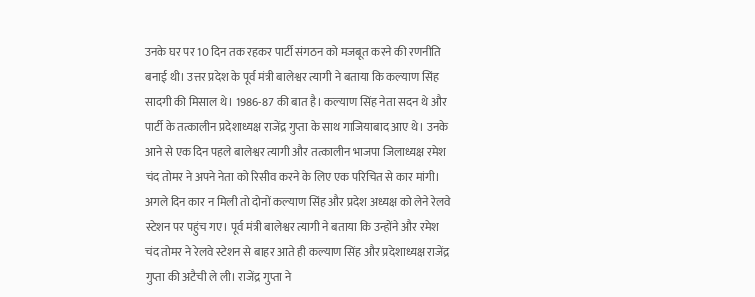उनके घर पर 10 दिन तक रहकर पार्टी संगठन को मजबूत करने की रणनीति बनाई थी। उत्तर प्रदेश के पूर्व मंत्री बालेश्वर त्यागी ने बताया कि कल्याण सिंह सादगी की मिसाल थे। 1986-87 की बात है। कल्याण सिंह नेता सदन थे और पार्टी के तत्कालीन प्रदेशाध्यक्ष राजेंद्र गुप्ता के साथ गाजियाबाद आए थे। उनके आने से एक दिन पहले बालेश्वर त्यागी और तत्कालीन भाजपा जिलाध्यक्ष रमेश चंद तोमर ने अपने नेता को रिसीव करने के लिए एक परिचित से कार मांगी। अगले दिन कार न मिली तो दोनों कल्याण सिंह और प्रदेश अध्यक्ष को लेने रेलवे स्टेशन पर पहुंच गए। पूर्व मंत्री बालेश्वर त्यागी ने बताया कि उन्होंने और रमेश चंद तोमर ने रेलवे स्टेशन से बाहर आते ही कल्याण सिंह और प्रदेशाध्यक्ष राजेंद्र गुप्ता की अटैची ले ली। राजेंद्र गुप्ता ने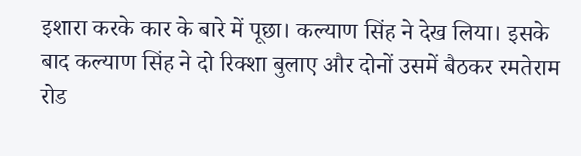इशारा करके कार के बारे में पूछा। कल्याण सिंह ने देख लिया। इसके बाद कल्याण सिंह ने दो रिक्शा बुलाए और दोनों उसमें बैठकर रमतेराम रोड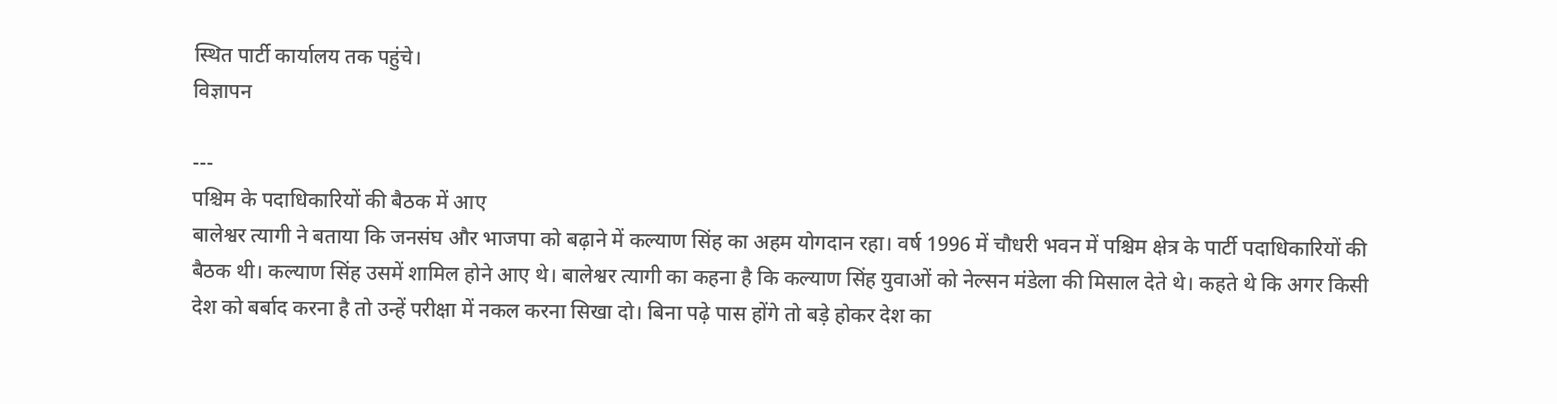स्थित पार्टी कार्यालय तक पहुंचे।
विज्ञापन

---
पश्चिम के पदाधिकारियों की बैठक में आए
बालेश्वर त्यागी ने बताया कि जनसंघ और भाजपा को बढ़ाने में कल्याण सिंह का अहम योगदान रहा। वर्ष 1996 में चौधरी भवन में पश्चिम क्षेत्र के पार्टी पदाधिकारियों की बैठक थी। कल्याण सिंह उसमें शामिल होने आए थे। बालेश्वर त्यागी का कहना है कि कल्याण सिंह युवाओं को नेल्सन मंडेला की मिसाल देते थे। कहते थे कि अगर किसी देश को बर्बाद करना है तो उन्हें परीक्षा में नकल करना सिखा दो। बिना पढ़े पास होंगे तो बड़े होकर देश का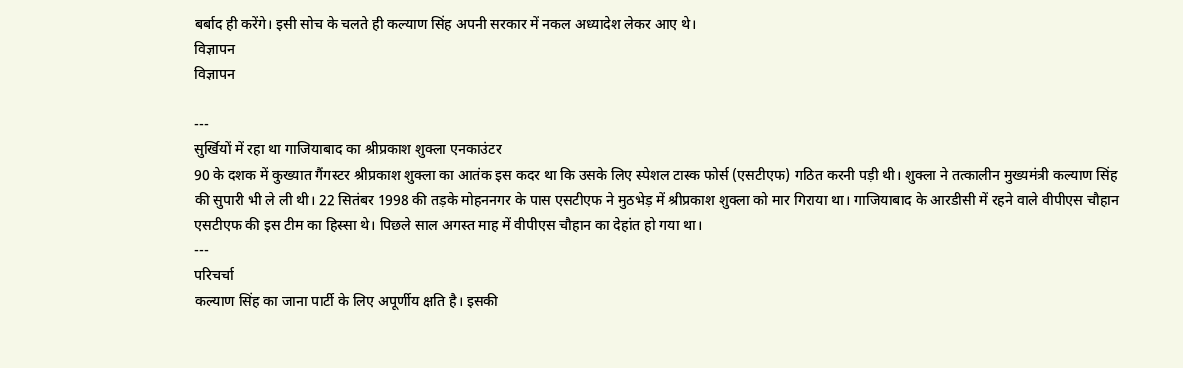बर्बाद ही करेंगे। इसी सोच के चलते ही कल्याण सिंह अपनी सरकार में नकल अध्यादेश लेकर आए थे।
विज्ञापन
विज्ञापन

---
सुर्खियों में रहा था गाजियाबाद का श्रीप्रकाश शुक्ला एनकाउंटर
90 के दशक में कुख्यात गैंगस्टर श्रीप्रकाश शुक्ला का आतंक इस कदर था कि उसके लिए स्पेशल टास्क फोर्स (एसटीएफ) गठित करनी पड़ी थी। शुक्ला ने तत्कालीन मुख्यमंत्री कल्याण सिंह की सुपारी भी ले ली थी। 22 सितंबर 1998 की तड़के मोहननगर के पास एसटीएफ ने मुठभेड़ में श्रीप्रकाश शुक्ला को मार गिराया था। गाजियाबाद के आरडीसी में रहने वाले वीपीएस चौहान एसटीएफ की इस टीम का हिस्सा थे। पिछले साल अगस्त माह में वीपीएस चौहान का देहांत हो गया था।
---
परिचर्चा
कल्याण सिंह का जाना पार्टी के लिए अपूर्णीय क्षति है। इसकी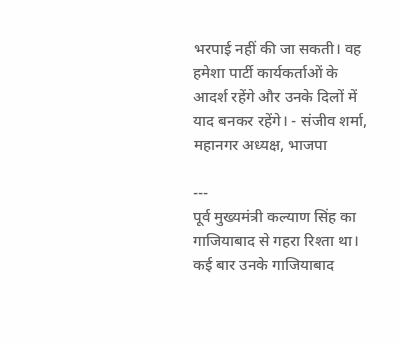भरपाई नहीं की जा सकती। वह हमेशा पार्टी कार्यकर्ताओं के आदर्श रहेंगे और उनके दिलों में याद बनकर रहेंगे। - संजीव शर्मा, महानगर अध्यक्ष, भाजपा

---
पूर्व मुख्यमंत्री कल्याण सिंह का गाजियाबाद से गहरा रिश्ता था। कई बार उनके गाजियाबाद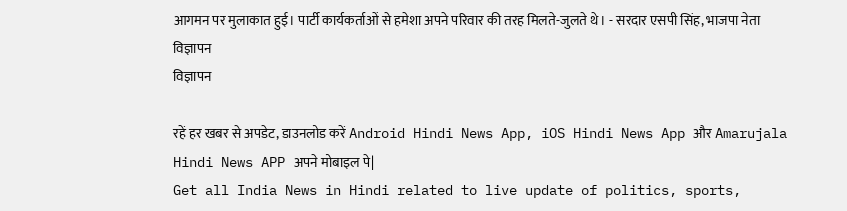आगमन पर मुलाकात हुई। पार्टी कार्यकर्ताओं से हमेशा अपने परिवार की तरह मिलते-जुलते थे। - सरदार एसपी सिंह, भाजपा नेता
विज्ञापन
विज्ञापन

रहें हर खबर से अपडेट, डाउनलोड करें Android Hindi News App, iOS Hindi News App और Amarujala Hindi News APP अपने मोबाइल पे|
Get all India News in Hindi related to live update of politics, sports,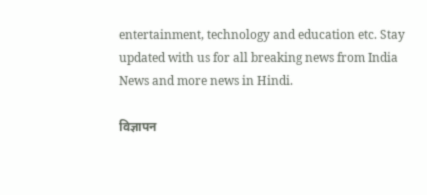entertainment, technology and education etc. Stay updated with us for all breaking news from India News and more news in Hindi.

विज्ञापन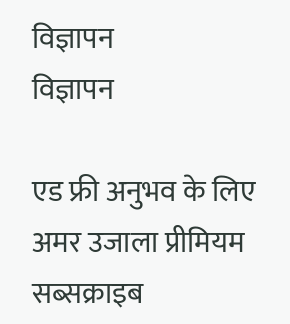विज्ञापन
विज्ञापन

एड फ्री अनुभव के लिए अमर उजाला प्रीमियम सब्सक्राइब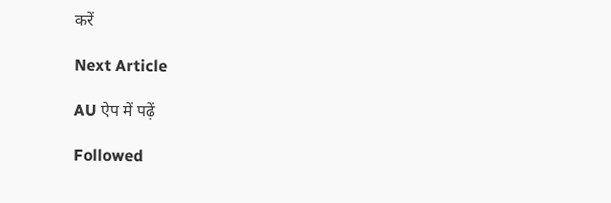करें

Next Article

AU ऐप में पढ़ें

Followed